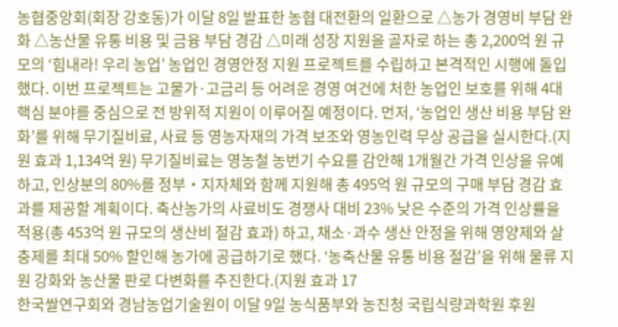농협중앙회(회장 강호동)가 이달 8일 발표한 농협 대전환의 일환으로 △농가 경영비 부담 완화 △농산물 유통 비용 및 금융 부담 경감 △미래 성장 지원을 골자로 하는 총 2,200억 원 규모의 ‘힘내라! 우리 농업’ 농업인 경영안정 지원 프로젝트를 수립하고 본격적인 시행에 돌입했다. 이번 프로젝트는 고물가·고금리 등 어려운 경영 여건에 처한 농업인 보호를 위해 4대 핵심 분야를 중심으로 전 방위적 지원이 이루어질 예정이다. 먼저, ‘농업인 생산 비용 부담 완화’를 위해 무기질비료, 사료 등 영농자재의 가격 보조와 영농인력 무상 공급을 실시한다.(지원 효과 1,134억 원) 무기질비료는 영농철 농번기 수요를 감안해 1개월간 가격 인상을 유예하고, 인상분의 80%를 정부・지자체와 함께 지원해 총 495억 원 규모의 구매 부담 경감 효과를 제공할 계획이다. 축산농가의 사료비도 경쟁사 대비 23% 낮은 수준의 가격 인상률을 적용(총 453억 원 규모의 생산비 절감 효과) 하고, 채소·과수 생산 안정을 위해 영양제와 살충제를 최대 50% 할인해 농가에 공급하기로 했다. ‘농축산물 유통 비용 절감’을 위해 물류 지원 강화와 농산물 판로 다변화를 추진한다.(지원 효과 17
한국쌀연구회와 경남농업기술원이 이달 9일 농식품부와 농진청 국립식량과학원 후원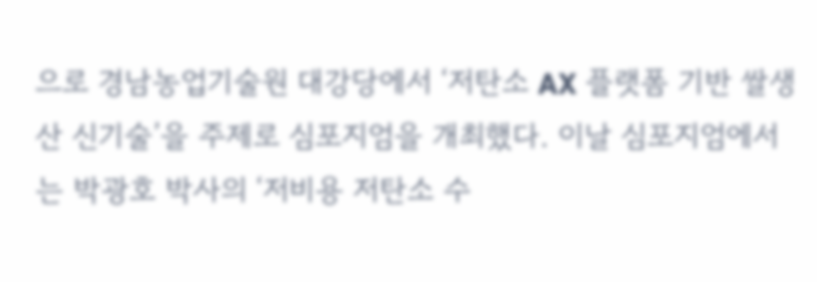으로 경남농업기술원 대강당에서 ‘저탄소 AX 플랫폼 기반 쌀생산 신기술’을 주제로 심포지엄을 개최했다. 이날 심포지엄에서는 박광호 박사의 ‘저비용 저탄소 수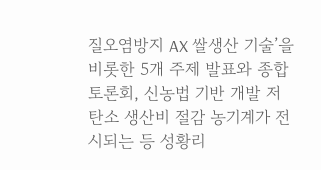질오염방지 AX 쌀생산 기술’을 비롯한 5개 주제 발표와 종합토론회, 신농법 기반 개발 저탄소 생산비 절감 농기계가 전시되는 등 성황리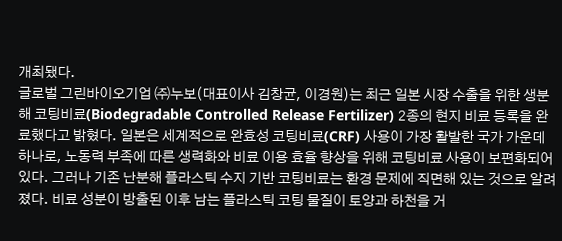개최됐다.
글로벌 그린바이오기업 ㈜누보(대표이사 김창균, 이경원)는 최근 일본 시장 수출을 위한 생분해 코팅비료(Biodegradable Controlled Release Fertilizer) 2종의 현지 비료 등록을 완료했다고 밝혔다. 일본은 세계적으로 완효성 코팅비료(CRF) 사용이 가장 활발한 국가 가운데 하나로, 노동력 부족에 따른 생력화와 비료 이용 효율 향상을 위해 코팅비료 사용이 보편화되어 있다. 그러나 기존 난분해 플라스틱 수지 기반 코팅비료는 환경 문제에 직면해 있는 것으로 알려졌다. 비료 성분이 방출된 이후 남는 플라스틱 코팅 물질이 토양과 하천을 거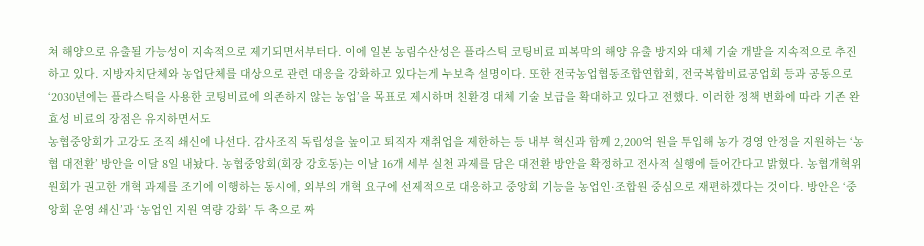쳐 해양으로 유출될 가능성이 지속적으로 제기되면서부터다. 이에 일본 농림수산성은 플라스틱 코팅비료 피복막의 해양 유출 방지와 대체 기술 개발을 지속적으로 추진하고 있다. 지방자치단체와 농업단체를 대상으로 관련 대응을 강화하고 있다는게 누보측 설명이다. 또한 전국농업협동조합연합회, 전국복합비료공업회 등과 공동으로 ‘2030년에는 플라스틱을 사용한 코팅비료에 의존하지 않는 농업’을 목표로 제시하며 친환경 대체 기술 보급을 확대하고 있다고 전했다. 이러한 정책 변화에 따라 기존 완효성 비료의 장점은 유지하면서도
농협중앙회가 고강도 조직 쇄신에 나선다. 감사조직 독립성을 높이고 퇴직자 재취업을 제한하는 등 내부 혁신과 함께 2,200억 원을 투입해 농가 경영 안정을 지원하는 ‘농협 대전환’ 방안을 이달 8일 내놨다. 농협중앙회(회장 강호동)는 이날 16개 세부 실천 과제를 담은 대전환 방안을 확정하고 전사적 실행에 들어간다고 밝혔다. 농협개혁위원회가 권고한 개혁 과제를 조기에 이행하는 동시에, 외부의 개혁 요구에 선제적으로 대응하고 중앙회 기능을 농업인·조합원 중심으로 재편하겠다는 것이다. 방안은 ‘중앙회 운영 쇄신’과 ‘농업인 지원 역량 강화’ 두 축으로 짜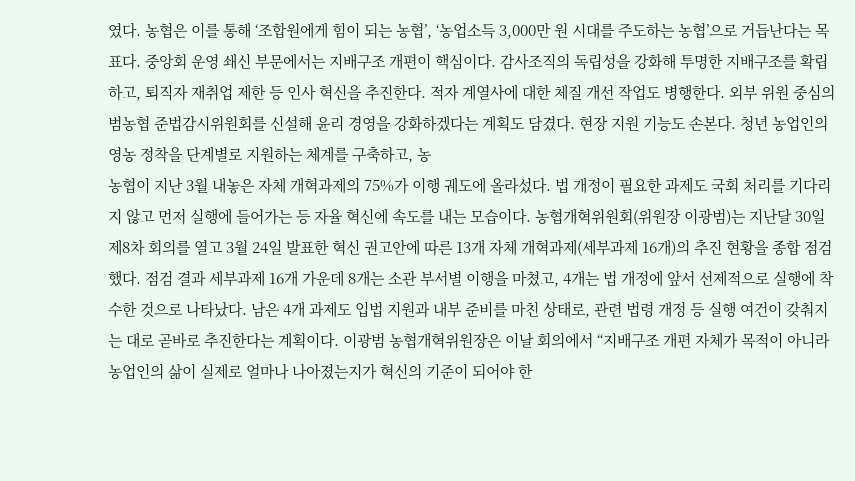였다. 농협은 이를 통해 ‘조합원에게 힘이 되는 농협’, ‘농업소득 3,000만 원 시대를 주도하는 농협’으로 거듭난다는 목표다. 중앙회 운영 쇄신 부문에서는 지배구조 개편이 핵심이다. 감사조직의 독립성을 강화해 투명한 지배구조를 확립하고, 퇴직자 재취업 제한 등 인사 혁신을 추진한다. 적자 계열사에 대한 체질 개선 작업도 병행한다. 외부 위원 중심의 범농협 준법감시위원회를 신설해 윤리 경영을 강화하겠다는 계획도 담겼다. 현장 지원 기능도 손본다. 청년 농업인의 영농 정착을 단계별로 지원하는 체계를 구축하고, 농
농협이 지난 3월 내놓은 자체 개혁과제의 75%가 이행 궤도에 올라섰다. 법 개정이 필요한 과제도 국회 처리를 기다리지 않고 먼저 실행에 들어가는 등 자율 혁신에 속도를 내는 모습이다. 농협개혁위원회(위원장 이광범)는 지난달 30일 제8차 회의를 열고 3월 24일 발표한 혁신 권고안에 따른 13개 자체 개혁과제(세부과제 16개)의 추진 현황을 종합 점검했다. 점검 결과 세부과제 16개 가운데 8개는 소관 부서별 이행을 마쳤고, 4개는 법 개정에 앞서 선제적으로 실행에 착수한 것으로 나타났다. 남은 4개 과제도 입법 지원과 내부 준비를 마친 상태로, 관련 법령 개정 등 실행 여건이 갖춰지는 대로 곧바로 추진한다는 계획이다. 이광범 농협개혁위원장은 이날 회의에서 “지배구조 개편 자체가 목적이 아니라 농업인의 삶이 실제로 얼마나 나아졌는지가 혁신의 기준이 되어야 한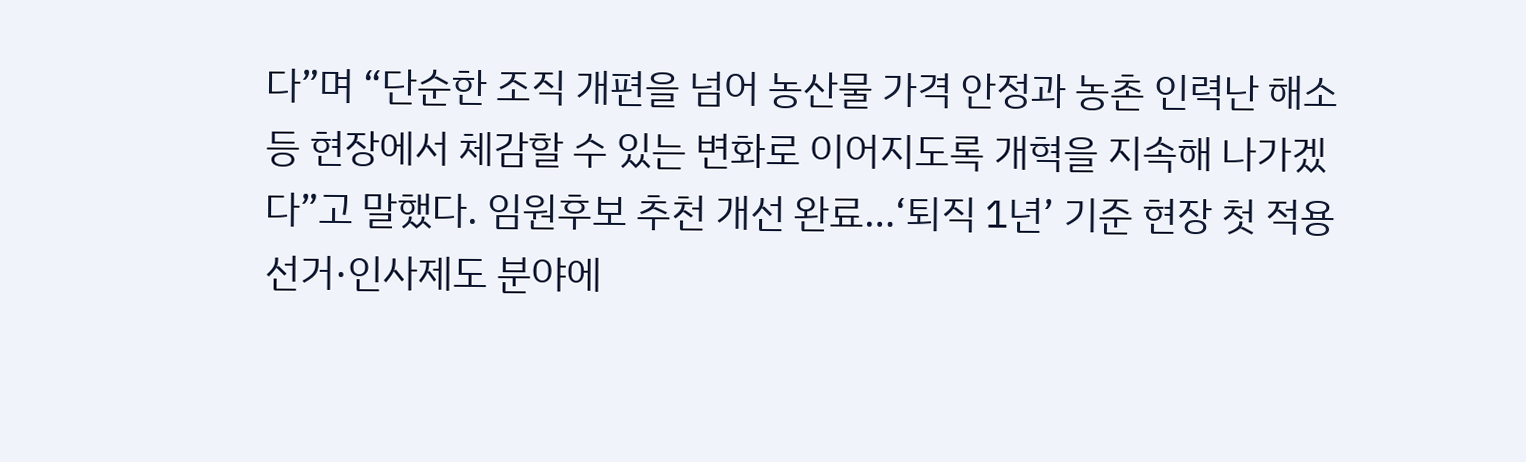다”며 “단순한 조직 개편을 넘어 농산물 가격 안정과 농촌 인력난 해소 등 현장에서 체감할 수 있는 변화로 이어지도록 개혁을 지속해 나가겠다”고 말했다. 임원후보 추천 개선 완료…‘퇴직 1년’ 기준 현장 첫 적용 선거·인사제도 분야에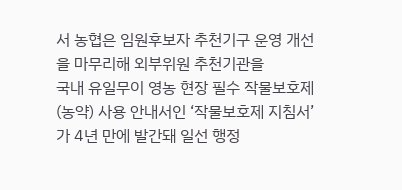서 농협은 임원후보자 추천기구 운영 개선을 마무리해 외부위원 추천기관을
국내 유일무이 영농 현장 필수 작물보호제(농약) 사용 안내서인 ‘작물보호제 지침서’가 4년 만에 발간돼 일선 행정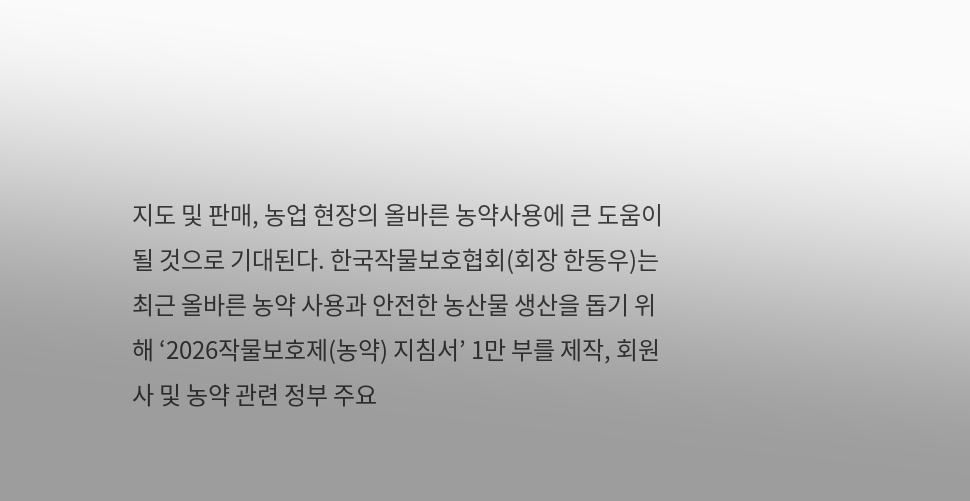지도 및 판매, 농업 현장의 올바른 농약사용에 큰 도움이 될 것으로 기대된다. 한국작물보호협회(회장 한동우)는 최근 올바른 농약 사용과 안전한 농산물 생산을 돕기 위해 ‘2026작물보호제(농약) 지침서’ 1만 부를 제작, 회원사 및 농약 관련 정부 주요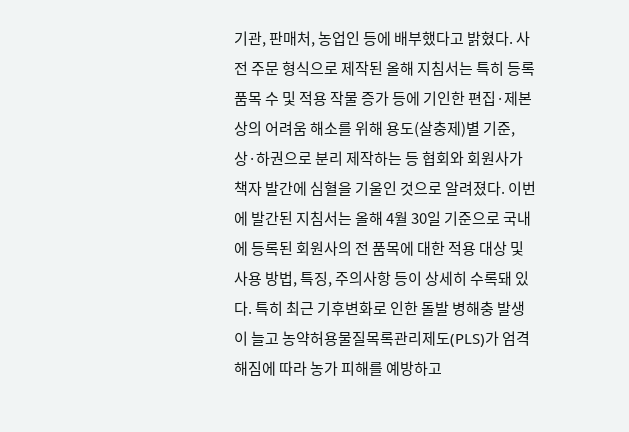기관, 판매처, 농업인 등에 배부했다고 밝혔다. 사전 주문 형식으로 제작된 올해 지침서는 특히 등록 품목 수 및 적용 작물 증가 등에 기인한 편집·제본상의 어려움 해소를 위해 용도(살충제)별 기준, 상·하권으로 분리 제작하는 등 협회와 회원사가 책자 발간에 심혈을 기울인 것으로 알려졌다. 이번에 발간된 지침서는 올해 4월 30일 기준으로 국내에 등록된 회원사의 전 품목에 대한 적용 대상 및 사용 방법, 특징, 주의사항 등이 상세히 수록돼 있다. 특히 최근 기후변화로 인한 돌발 병해충 발생이 늘고 농약허용물질목록관리제도(PLS)가 엄격해짐에 따라 농가 피해를 예방하고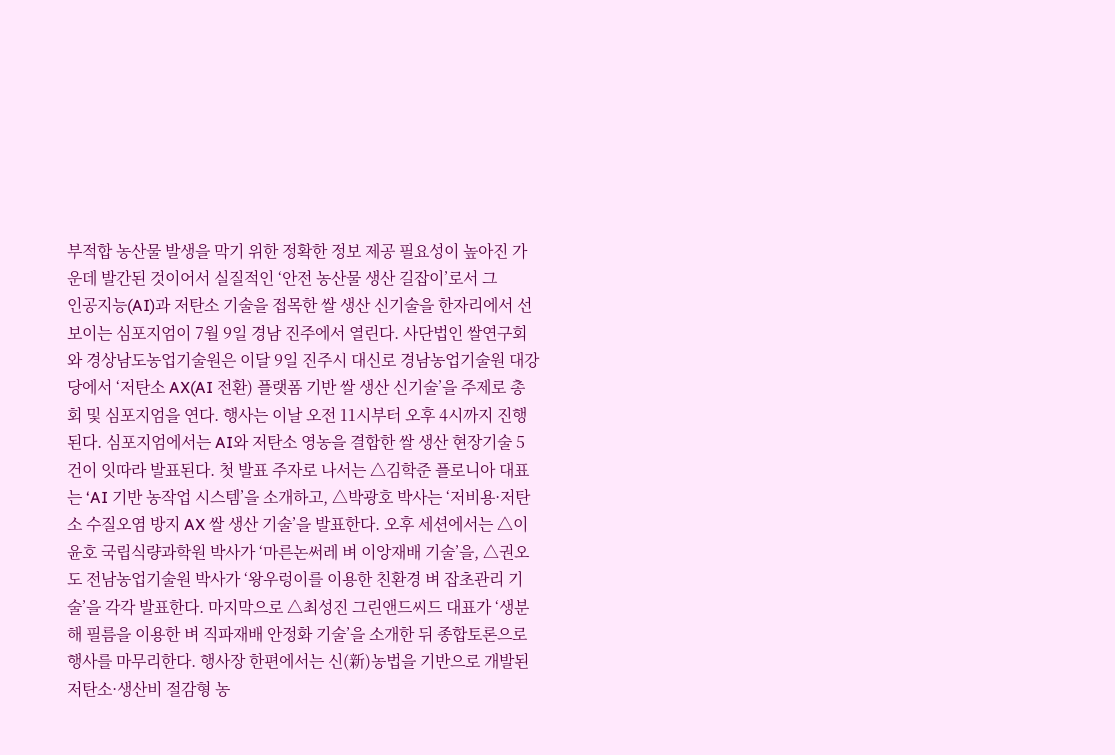부적합 농산물 발생을 막기 위한 정확한 정보 제공 필요성이 높아진 가운데 발간된 것이어서 실질적인 ‘안전 농산물 생산 길잡이’로서 그
인공지능(AI)과 저탄소 기술을 접목한 쌀 생산 신기술을 한자리에서 선보이는 심포지엄이 7월 9일 경남 진주에서 열린다. 사단법인 쌀연구회와 경상남도농업기술원은 이달 9일 진주시 대신로 경남농업기술원 대강당에서 ‘저탄소 AX(AI 전환) 플랫폼 기반 쌀 생산 신기술’을 주제로 총회 및 심포지엄을 연다. 행사는 이날 오전 11시부터 오후 4시까지 진행된다. 심포지엄에서는 AI와 저탄소 영농을 결합한 쌀 생산 현장기술 5건이 잇따라 발표된다. 첫 발표 주자로 나서는 △김학준 플로니아 대표는 ‘AI 기반 농작업 시스템’을 소개하고, △박광호 박사는 ‘저비용·저탄소 수질오염 방지 AX 쌀 생산 기술’을 발표한다. 오후 세션에서는 △이윤호 국립식량과학원 박사가 ‘마른논써레 벼 이앙재배 기술’을, △권오도 전남농업기술원 박사가 ‘왕우렁이를 이용한 친환경 벼 잡초관리 기술’을 각각 발표한다. 마지막으로 △최성진 그린앤드씨드 대표가 ‘생분해 필름을 이용한 벼 직파재배 안정화 기술’을 소개한 뒤 종합토론으로 행사를 마무리한다. 행사장 한편에서는 신(新)농법을 기반으로 개발된 저탄소·생산비 절감형 농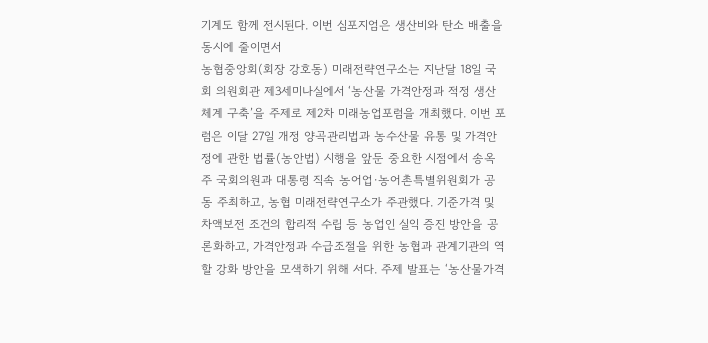기계도 함께 전시된다. 이번 심포지엄은 생산비와 탄소 배출을 동시에 줄이면서
농협중앙회(회장 강호동) 미래전략연구소는 지난달 18일 국회 의원회관 제3세미나실에서 ‘농산물 가격안정과 적정 생산체계 구축’을 주제로 제2차 미래농업포럼을 개최했다. 이번 포럼은 이달 27일 개정 양곡관리법과 농수산물 유통 및 가격안정에 관한 법률(농안법) 시행을 앞둔 중요한 시점에서 송옥주 국회의원과 대통령 직속 농어업·농어촌특별위원회가 공동 주최하고, 농협 미래전략연구소가 주관했다. 기준가격 및 차액보전 조건의 합리적 수립 등 농업인 실익 증진 방안을 공론화하고, 가격안정과 수급조절을 위한 농협과 관계기관의 역할 강화 방안을 모색하기 위해 서다. 주제 발표는 ‘농산물가격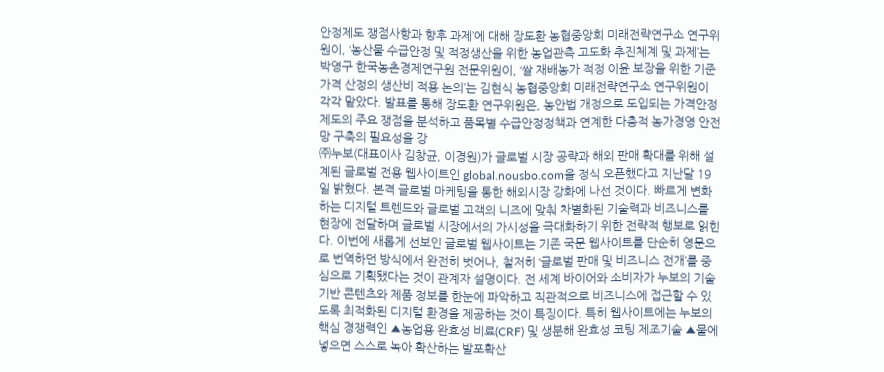안정제도 쟁점사항과 향후 과제’에 대해 장도환 농협중앙회 미래전략연구소 연구위원이, ‘농산물 수급안정 및 적정생산을 위한 농업관측 고도화 추진체계 및 과제’는 박영구 한국농촌경제연구원 전문위원이, ‘쌀 재배농가 적정 이윤 보장을 위한 기준가격 산정의 생산비 적용 논의’는 김현식 농협중앙회 미래전략연구소 연구위원이 각각 맡았다. 발표를 통해 장도환 연구위원은, 농안법 개정으로 도입되는 가격안정제도의 주요 쟁점을 분석하고 품목별 수급안정정책과 연계한 다층적 농가경영 안전망 구축의 필요성을 강
㈜누보(대표이사 김창균, 이경원)가 글로벌 시장 공략과 해외 판매 확대를 위해 설계된 글로벌 전용 웹사이트인 global.nousbo.com을 정식 오픈했다고 지난달 19일 밝혔다. 본격 글로벌 마케팅을 통한 해외시장 강화에 나선 것이다. 빠르게 변화하는 디지털 트렌드와 글로벌 고객의 니즈에 맞춰 차별화된 기술력과 비즈니스를 현장에 전달하며 글로벌 시장에서의 가시성을 극대화하기 위한 전략적 행보로 읽힌다. 이번에 새롭게 선보인 글로벌 웹사이트는 기존 국문 웹사이트를 단순히 영문으로 번역하던 방식에서 완전히 벗어나, 철저히 ‘글로벌 판매 및 비즈니스 전개’를 중심으로 기획됐다는 것이 관계자 설명이다. 전 세계 바이어와 소비자가 누보의 기술 기반 콘텐츠와 제품 정보를 한눈에 파악하고 직관적으로 비즈니스에 접근할 수 있도록 최적화된 디지털 환경을 제공하는 것이 특징이다. 특히 웹사이트에는 누보의 핵심 경쟁력인 ▲농업용 완효성 비료(CRF) 및 생분해 완효성 코팅 제조기술 ▲물에 넣으면 스스로 녹아 확산하는 발포확산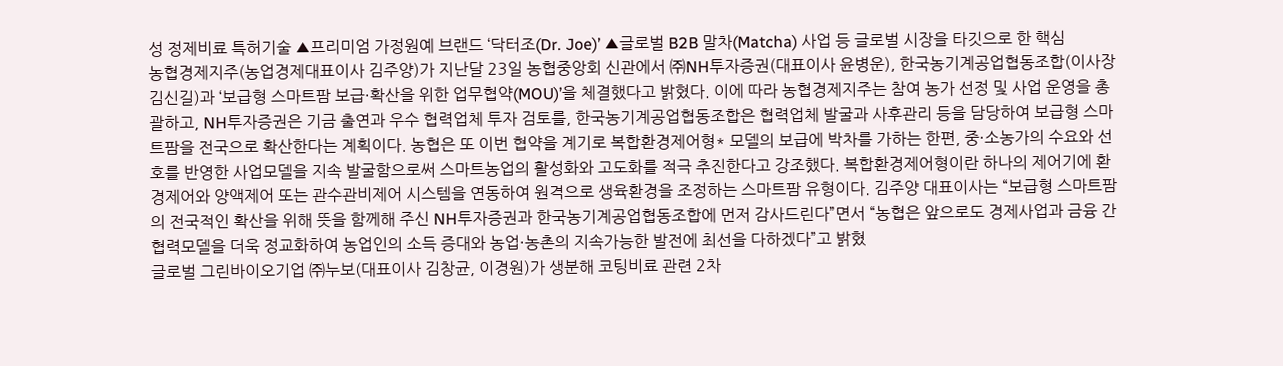성 정제비료 특허기술 ▲프리미엄 가정원예 브랜드 ‘닥터조(Dr. Joe)’ ▲글로벌 B2B 말차(Matcha) 사업 등 글로벌 시장을 타깃으로 한 핵심
농협경제지주(농업경제대표이사 김주양)가 지난달 23일 농협중앙회 신관에서 ㈜NH투자증권(대표이사 윤병운), 한국농기계공업협동조합(이사장 김신길)과 ‘보급형 스마트팜 보급·확산을 위한 업무협약(MOU)’을 체결했다고 밝혔다. 이에 따라 농협경제지주는 참여 농가 선정 및 사업 운영을 총괄하고, NH투자증권은 기금 출연과 우수 협력업체 투자 검토를, 한국농기계공업협동조합은 협력업체 발굴과 사후관리 등을 담당하여 보급형 스마트팜을 전국으로 확산한다는 계획이다. 농협은 또 이번 협약을 계기로 복합환경제어형* 모델의 보급에 박차를 가하는 한편, 중·소농가의 수요와 선호를 반영한 사업모델을 지속 발굴함으로써 스마트농업의 활성화와 고도화를 적극 추진한다고 강조했다. 복합환경제어형이란 하나의 제어기에 환경제어와 양액제어 또는 관수관비제어 시스템을 연동하여 원격으로 생육환경을 조정하는 스마트팜 유형이다. 김주양 대표이사는 “보급형 스마트팜의 전국적인 확산을 위해 뜻을 함께해 주신 NH투자증권과 한국농기계공업협동조합에 먼저 감사드린다”면서 “농협은 앞으로도 경제사업과 금융 간 협력모델을 더욱 정교화하여 농업인의 소득 증대와 농업·농촌의 지속가능한 발전에 최선을 다하겠다”고 밝혔
글로벌 그린바이오기업 ㈜누보(대표이사 김창균, 이경원)가 생분해 코팅비료 관련 2차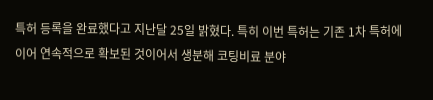특허 등록을 완료했다고 지난달 25일 밝혔다. 특히 이번 특허는 기존 1차 특허에 이어 연속적으로 확보된 것이어서 생분해 코팅비료 분야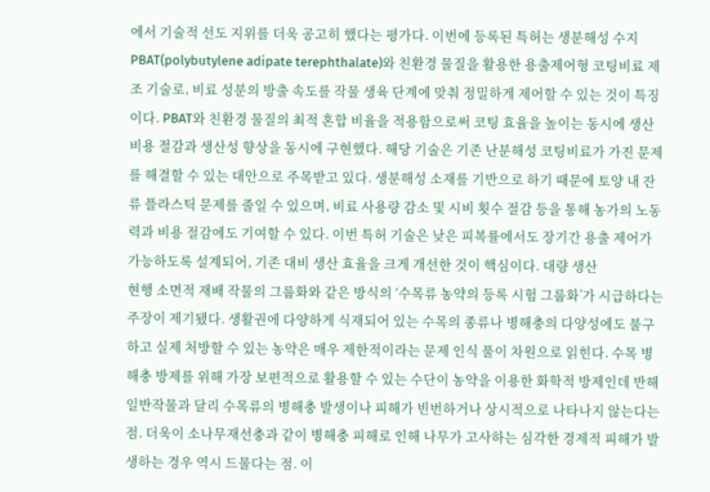에서 기술적 선도 지위를 더욱 공고히 했다는 평가다. 이번에 등록된 특허는 생분해성 수지 PBAT(polybutylene adipate terephthalate)와 친환경 물질을 활용한 용출제어형 코팅비료 제조 기술로, 비료 성분의 방출 속도를 작물 생육 단계에 맞춰 정밀하게 제어할 수 있는 것이 특징이다. PBAT와 친환경 물질의 최적 혼합 비율을 적용함으로써 코팅 효율을 높이는 동시에 생산 비용 절감과 생산성 향상을 동시에 구현했다. 해당 기술은 기존 난분해성 코팅비료가 가진 문제를 해결할 수 있는 대안으로 주목받고 있다. 생분해성 소재를 기반으로 하기 때문에 토양 내 잔류 플라스틱 문제를 줄일 수 있으며, 비료 사용량 감소 및 시비 횟수 절감 등을 통해 농가의 노동력과 비용 절감에도 기여할 수 있다. 이번 특허 기술은 낮은 피복률에서도 장기간 용출 제어가 가능하도록 설계되어, 기존 대비 생산 효율을 크게 개선한 것이 핵심이다. 대량 생산
현행 소면적 재배 작물의 그룹화와 같은 방식의 ‘수목류 농약의 등록 시험 그룹화’가 시급하다는 주장이 제기됐다. 생활권에 다양하게 식재되어 있는 수목의 종류나 병해충의 다양성에도 불구하고 실제 처방할 수 있는 농약은 매우 제한적이라는 문제 인식 풀이 차원으로 읽힌다. 수목 병해충 방제를 위해 가장 보편적으로 활용할 수 있는 수단이 농약을 이용한 화학적 방제인데 반해 일반작물과 달리 수목류의 병해충 발생이나 피해가 빈번하거나 상시적으로 나타나지 않는다는 점. 더욱이 소나무재선충과 같이 병해충 피해로 인해 나무가 고사하는 심각한 경제적 피해가 발생하는 경우 역시 드물다는 점. 이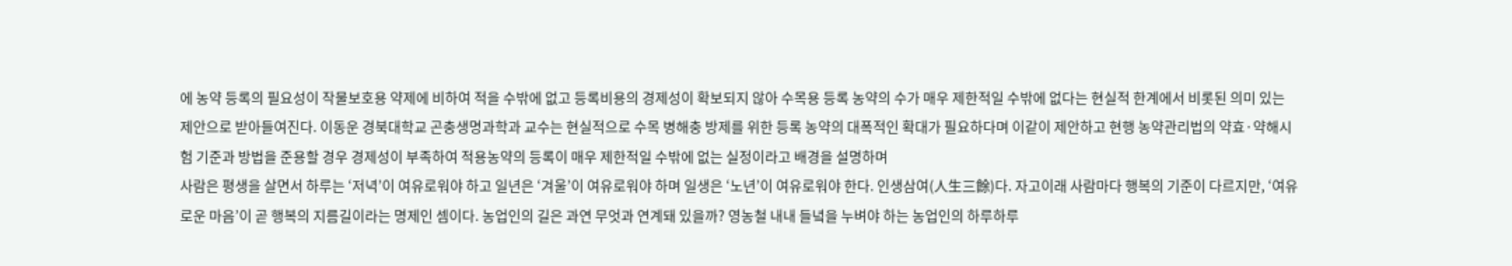에 농약 등록의 필요성이 작물보호용 약제에 비하여 적을 수밖에 없고 등록비용의 경제성이 확보되지 않아 수목용 등록 농약의 수가 매우 제한적일 수밖에 없다는 현실적 한계에서 비롯된 의미 있는 제안으로 받아들여진다. 이동운 경북대학교 곤충생명과학과 교수는 현실적으로 수목 병해충 방제를 위한 등록 농약의 대폭적인 확대가 필요하다며 이같이 제안하고 현행 농약관리법의 약효·약해시험 기준과 방법을 준용할 경우 경제성이 부족하여 적용농약의 등록이 매우 제한적일 수밖에 없는 실정이라고 배경을 설명하며
사람은 평생을 살면서 하루는 ‘저녁’이 여유로워야 하고 일년은 ‘겨울’이 여유로워야 하며 일생은 ‘노년’이 여유로워야 한다. 인생삼여(人生三餘)다. 자고이래 사람마다 행복의 기준이 다르지만, ‘여유로운 마음’이 곧 행복의 지름길이라는 명제인 셈이다. 농업인의 길은 과연 무엇과 연계돼 있을까? 영농철 내내 들녘을 누벼야 하는 농업인의 하루하루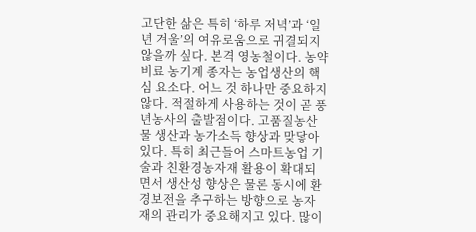고단한 삶은 특히 ‘하루 저녁’과 ‘일년 겨울’의 여유로움으로 귀결되지 않을까 싶다. 본격 영농철이다. 농약 비료 농기계 종자는 농업생산의 핵심 요소다. 어느 것 하나만 중요하지 않다. 적절하게 사용하는 것이 곧 풍년농사의 출발점이다. 고품질농산물 생산과 농가소득 향상과 맞닿아 있다. 특히 최근들어 스마트농업 기술과 친환경농자재 활용이 확대되면서 생산성 향상은 물론 동시에 환경보전을 추구하는 방향으로 농자재의 관리가 중요해지고 있다. 많이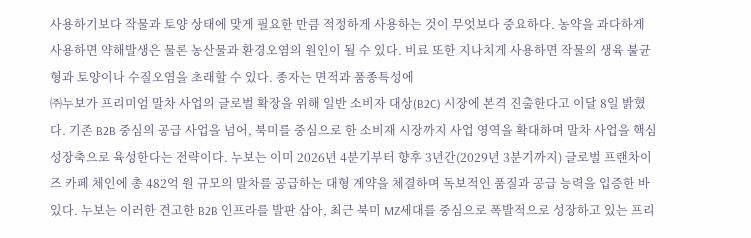사용하기보다 작물과 토양 상태에 맞게 필요한 만큼 적정하게 사용하는 것이 무엇보다 중요하다. 농약을 과다하게 사용하면 약해발생은 물론 농산물과 환경오염의 원인이 될 수 있다. 비료 또한 지나치게 사용하면 작물의 생육 불균형과 토양이나 수질오염을 초래할 수 있다. 종자는 면적과 품종특성에
㈜누보가 프리미엄 말차 사업의 글로벌 확장을 위해 일반 소비자 대상(B2C) 시장에 본격 진출한다고 이달 8일 밝혔다. 기존 B2B 중심의 공급 사업을 넘어, 북미를 중심으로 한 소비재 시장까지 사업 영역을 확대하며 말차 사업을 핵심 성장축으로 육성한다는 전략이다. 누보는 이미 2026년 4분기부터 향후 3년간(2029년 3분기까지) 글로벌 프랜차이즈 카페 체인에 총 482억 원 규모의 말차를 공급하는 대형 계약을 체결하며 독보적인 품질과 공급 능력을 입증한 바 있다. 누보는 이러한 견고한 B2B 인프라를 발판 삼아, 최근 북미 MZ세대를 중심으로 폭발적으로 성장하고 있는 프리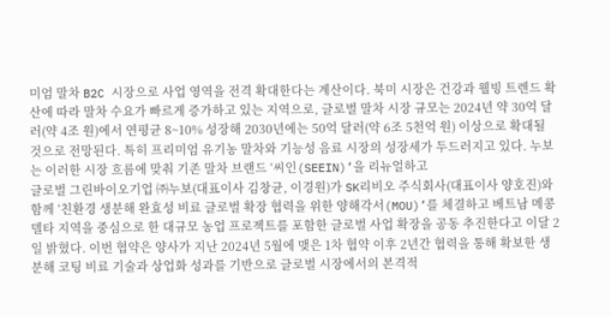미엄 말차 B2C 시장으로 사업 영역을 전격 확대한다는 계산이다. 북미 시장은 건강과 웰빙 트렌드 확산에 따라 말차 수요가 빠르게 증가하고 있는 지역으로, 글로벌 말차 시장 규모는 2024년 약 30억 달러(약 4조 원)에서 연평균 8~10% 성장해 2030년에는 50억 달러(약 6조 5천억 원) 이상으로 확대될 것으로 전망된다. 특히 프리미엄 유기농 말차와 기능성 음료 시장의 성장세가 두드러지고 있다. 누보는 이러한 시장 흐름에 맞춰 기존 말차 브랜드 ‘씨인(SEEIN)’을 리뉴얼하고
글로벌 그린바이오기업 ㈜누보(대표이사 김창균, 이경원)가 SK리비오 주식회사(대표이사 양호진)와 함께 ‘친환경 생분해 완효성 비료 글로벌 확장 협력을 위한 양해각서(MOU)’를 체결하고 베트남 메콩델타 지역을 중심으로 한 대규모 농업 프로젝트를 포함한 글로벌 사업 확장을 공동 추진한다고 이달 2일 밝혔다. 이번 협약은 양사가 지난 2024년 5월에 맺은 1차 협약 이후 2년간 협력을 통해 확보한 생분해 코팅 비료 기술과 상업화 성과를 기반으로 글로벌 시장에서의 본격적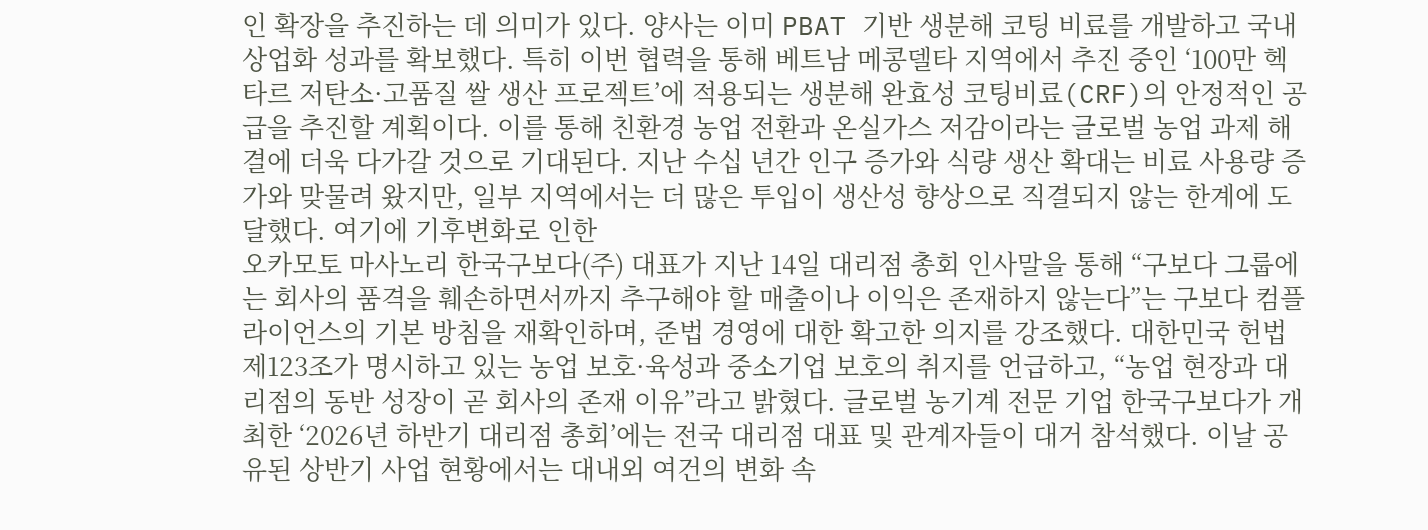인 확장을 추진하는 데 의미가 있다. 양사는 이미 PBAT 기반 생분해 코팅 비료를 개발하고 국내 상업화 성과를 확보했다. 특히 이번 협력을 통해 베트남 메콩델타 지역에서 추진 중인 ‘100만 헥타르 저탄소·고품질 쌀 생산 프로젝트’에 적용되는 생분해 완효성 코팅비료(CRF)의 안정적인 공급을 추진할 계획이다. 이를 통해 친환경 농업 전환과 온실가스 저감이라는 글로벌 농업 과제 해결에 더욱 다가갈 것으로 기대된다. 지난 수십 년간 인구 증가와 식량 생산 확대는 비료 사용량 증가와 맞물려 왔지만, 일부 지역에서는 더 많은 투입이 생산성 향상으로 직결되지 않는 한계에 도달했다. 여기에 기후변화로 인한
오카모토 마사노리 한국구보다(주) 대표가 지난 14일 대리점 총회 인사말을 통해 “구보다 그룹에는 회사의 품격을 훼손하면서까지 추구해야 할 매출이나 이익은 존재하지 않는다”는 구보다 컴플라이언스의 기본 방침을 재확인하며, 준법 경영에 대한 확고한 의지를 강조했다. 대한민국 헌법 제123조가 명시하고 있는 농업 보호·육성과 중소기업 보호의 취지를 언급하고, “농업 현장과 대리점의 동반 성장이 곧 회사의 존재 이유”라고 밝혔다. 글로벌 농기계 전문 기업 한국구보다가 개최한 ‘2026년 하반기 대리점 총회’에는 전국 대리점 대표 및 관계자들이 대거 참석했다. 이날 공유된 상반기 사업 현황에서는 대내외 여건의 변화 속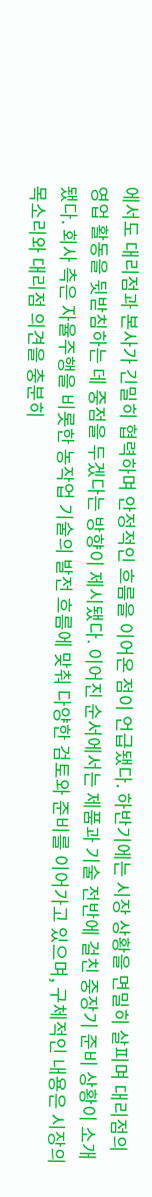에서도 대리점과 본사가 긴밀히 협력하며 안정적인 흐름을 이어온 점이 언급됐다. 하반기에는 시장 상황을 면밀히 살피며 대리점의 영업 활동을 뒷받침하는 데 중점을 두겠다는 방향이 제시됐다. 이어진 순서에서는 제품과 기술 전반에 걸친 중장기 준비 상황이 소개됐다. 회사 측은 자율주행을 비롯한 농작업 기술의 발전 흐름에 맞춰 다양한 검토와 준비를 이어가고 있으며, 구체적인 내용은 시장의 목소리와 대리점 의견을 충분히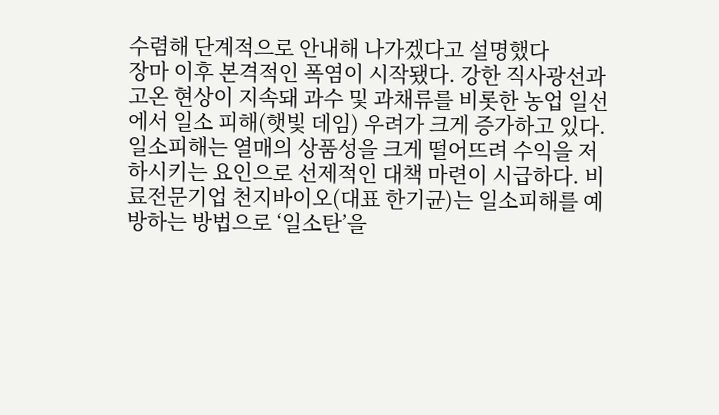수렴해 단계적으로 안내해 나가겠다고 설명했다
장마 이후 본격적인 폭염이 시작됐다. 강한 직사광선과 고온 현상이 지속돼 과수 및 과채류를 비롯한 농업 일선에서 일소 피해(햇빛 데임) 우려가 크게 증가하고 있다. 일소피해는 열매의 상품성을 크게 떨어뜨려 수익을 저하시키는 요인으로 선제적인 대책 마련이 시급하다. 비료전문기업 천지바이오(대표 한기균)는 일소피해를 예방하는 방법으로 ‘일소탄’을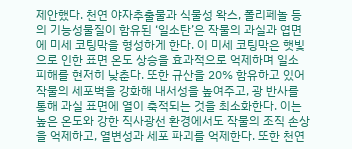제안했다. 천연 야자추출물과 식물성 왁스, 폴리페놀 등의 기능성물질이 함유된 ‘일소탄’은 작물의 과실과 엽면에 미세 코팅막을 형성하게 한다. 이 미세 코팅막은 햇빛으로 인한 표면 온도 상승을 효과적으로 억제하며 일소 피해를 현저히 낮춘다. 또한 규산을 20% 함유하고 있어 작물의 세포벽을 강화해 내서성을 높여주고, 광 반사를 통해 과실 표면에 열이 축적되는 것을 최소화한다. 이는 높은 온도와 강한 직사광선 환경에서도 작물의 조직 손상을 억제하고, 열변성과 세포 파괴를 억제한다. 또한 천연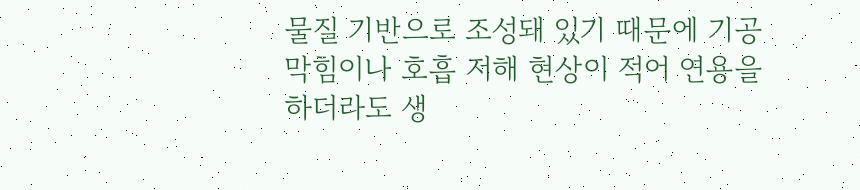물질 기반으로 조성돼 있기 때문에 기공 막힘이나 호흡 저해 현상이 적어 연용을 하더라도 생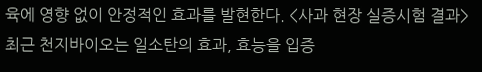육에 영향 없이 안정적인 효과를 발현한다. <사과 현장 실증시험 결과> 최근 천지바이오는 일소탄의 효과, 효능을 입증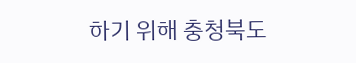하기 위해 충청북도